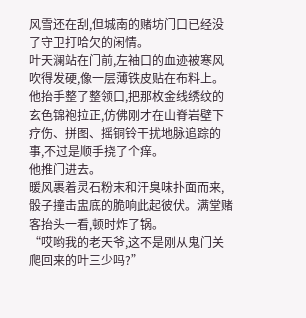风雪还在刮,但城南的赌坊门口已经没了守卫打哈欠的闲情。
叶天澜站在门前,左袖口的血迹被寒风吹得发硬,像一层薄铁皮贴在布料上。他抬手整了整领口,把那枚金线绣纹的玄色锦袍拉正,仿佛刚才在山脊岩壁下疗伤、拼图、摇铜铃干扰地脉追踪的事,不过是顺手挠了个痒。
他推门进去。
暖风裹着灵石粉末和汗臭味扑面而来,骰子撞击盅底的脆响此起彼伏。满堂赌客抬头一看,顿时炸了锅。
“哎哟我的老天爷,这不是刚从鬼门关爬回来的叶三少吗?”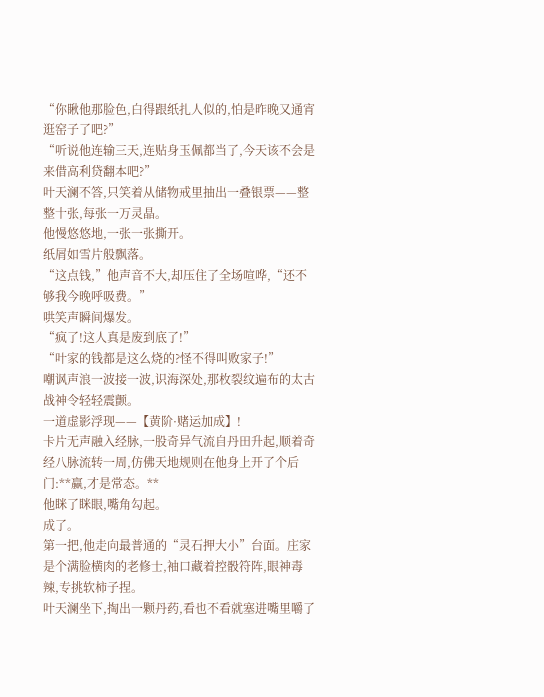“你瞅他那脸色,白得跟纸扎人似的,怕是昨晚又通宵逛窑子了吧?”
“听说他连输三天,连贴身玉佩都当了,今天该不会是来借高利贷翻本吧?”
叶天澜不答,只笑着从储物戒里抽出一叠银票——整整十张,每张一万灵晶。
他慢悠悠地,一张一张撕开。
纸屑如雪片般飘落。
“这点钱,”他声音不大,却压住了全场喧哗,“还不够我今晚呼吸费。”
哄笑声瞬间爆发。
“疯了!这人真是废到底了!”
“叶家的钱都是这么烧的?怪不得叫败家子!”
嘲讽声浪一波接一波,识海深处,那枚裂纹遍布的太古战神令轻轻震颤。
一道虚影浮现——【黄阶·赌运加成】!
卡片无声融入经脉,一股奇异气流自丹田升起,顺着奇经八脉流转一周,仿佛天地规则在他身上开了个后门:**赢,才是常态。**
他眯了眯眼,嘴角勾起。
成了。
第一把,他走向最普通的“灵石押大小”台面。庄家是个满脸横肉的老修士,袖口藏着控骰符阵,眼神毒辣,专挑软柿子捏。
叶天澜坐下,掏出一颗丹药,看也不看就塞进嘴里嚼了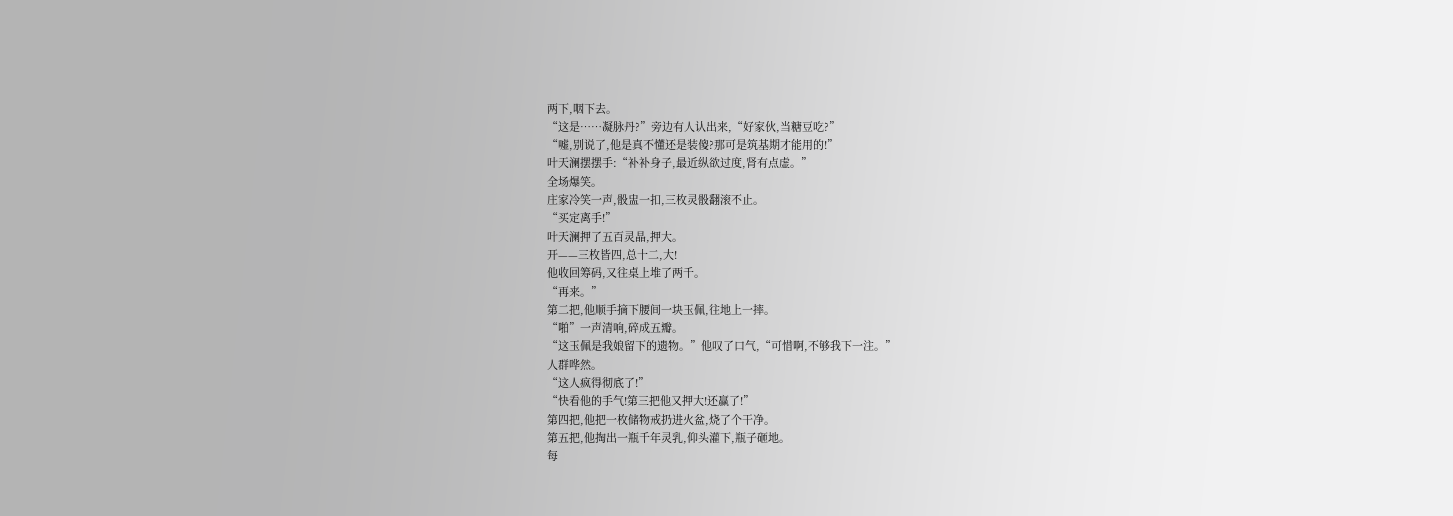两下,咽下去。
“这是……凝脉丹?”旁边有人认出来,“好家伙,当糖豆吃?”
“嘘,别说了,他是真不懂还是装傻?那可是筑基期才能用的!”
叶天澜摆摆手:“补补身子,最近纵欲过度,肾有点虚。”
全场爆笑。
庄家冷笑一声,骰盅一扣,三枚灵骰翻滚不止。
“买定离手!”
叶天澜押了五百灵晶,押大。
开——三枚皆四,总十二,大!
他收回筹码,又往桌上堆了两千。
“再来。”
第二把,他顺手摘下腰间一块玉佩,往地上一摔。
“啪”一声清响,碎成五瓣。
“这玉佩是我娘留下的遗物。”他叹了口气,“可惜啊,不够我下一注。”
人群哗然。
“这人疯得彻底了!”
“快看他的手气!第三把他又押大!还赢了!”
第四把,他把一枚储物戒扔进火盆,烧了个干净。
第五把,他掏出一瓶千年灵乳,仰头灌下,瓶子砸地。
每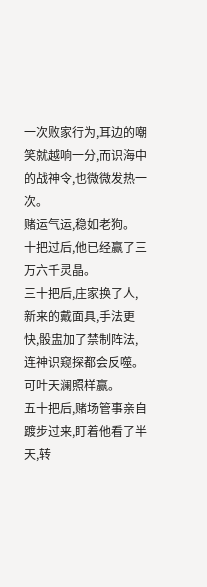一次败家行为,耳边的嘲笑就越响一分,而识海中的战神令,也微微发热一次。
赌运气运,稳如老狗。
十把过后,他已经赢了三万六千灵晶。
三十把后,庄家换了人,新来的戴面具,手法更快,骰盅加了禁制阵法,连神识窥探都会反噬。
可叶天澜照样赢。
五十把后,赌场管事亲自踱步过来,盯着他看了半天,转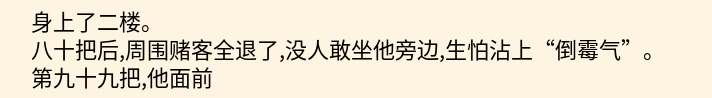身上了二楼。
八十把后,周围赌客全退了,没人敢坐他旁边,生怕沾上“倒霉气”。
第九十九把,他面前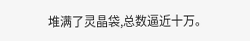堆满了灵晶袋,总数逼近十万。